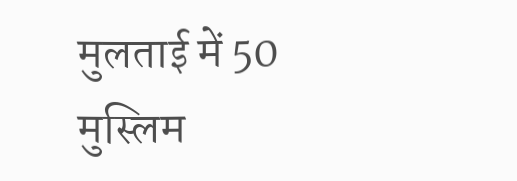मुलताई में 50 मुस्लिम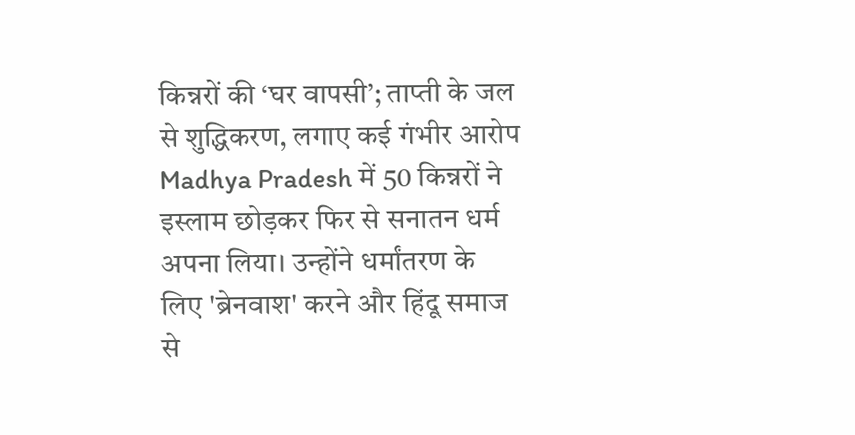किन्नरों की ‘घर वापसी’; ताप्ती के जल से शुद्धिकरण, लगाए कई गंभीर आरोप
Madhya Pradesh में 50 किन्नरों ने इस्लाम छोड़कर फिर से सनातन धर्म अपना लिया। उन्होंने धर्मांतरण के लिए 'ब्रेनवाश' करने और हिंदू समाज से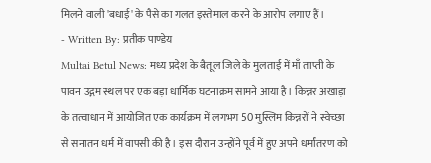मिलने वाली 'बधाई' के पैसे का गलत इस्तेमाल करने के आरोप लगाए हैं।
- Written By: प्रतीक पाण्डेय
Multai Betul News: मध्य प्रदेश के बैतूल जिले के मुलताई में माँ ताप्ती के पावन उद्गम स्थल पर एक बड़ा धार्मिक घटनाक्रम सामने आया है। किन्नर अखाड़ा के तत्वाधान में आयोजित एक कार्यक्रम में लगभग 50 मुस्लिम किन्नरों ने स्वेच्छा से सनातन धर्म में वापसी की है। इस दौरान उन्होंने पूर्व में हुए अपने धर्मांतरण को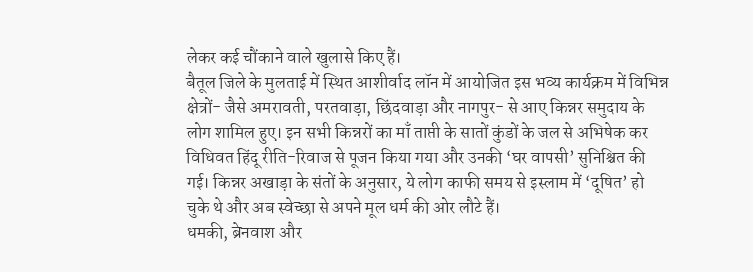लेकर कई चौंकाने वाले खुलासे किए हैं।
बैतूल जिले के मुलताई में स्थित आशीर्वाद लॉन में आयोजित इस भव्य कार्यक्रम में विभिन्न क्षेत्रों- जैसे अमरावती, परतवाड़ा, छिंदवाड़ा और नागपुर- से आए किन्नर समुदाय के लोग शामिल हुए। इन सभी किन्नरों का माँ ताप्ती के सातों कुंडों के जल से अभिषेक कर विधिवत हिंदू रीति-रिवाज से पूजन किया गया और उनकी ‘घर वापसी’ सुनिश्चित की गई। किन्नर अखाड़ा के संतों के अनुसार, ये लोग काफी समय से इस्लाम में ‘दूषित’ हो चुके थे और अब स्वेच्छा से अपने मूल धर्म की ओर लौटे हैं।
धमकी, ब्रेनवाश और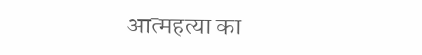आत्महत्या का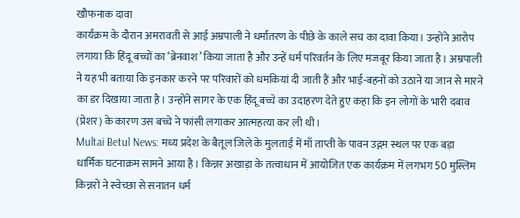खौफनाक दावा
कार्यक्रम के दौरान अमरावती से आई अम्रपाली ने धर्मांतरण के पीछे के काले सच का दावा किया। उन्होंने आरोप लगाया कि हिंदू बच्चों का ‘ब्रेनवाश’ किया जाता है और उन्हें धर्म परिवर्तन के लिए मजबूर किया जाता है। अम्रपाली ने यह भी बताया कि इनकार करने पर परिवारों को धमकियां दी जाती हैं और भाई-बहनों को उठाने या जान से मारने का डर दिखाया जाता है। उन्होंने सागर के एक हिंदू बच्चे का उदाहरण देते हुए कहा कि इन लोगों के भारी दबाव (प्रेशर) के कारण उस बच्चे ने फांसी लगाकर आत्महत्या कर ली थी।
Multai Betul News: मध्य प्रदेश के बैतूल जिले के मुलताई में माँ ताप्ती के पावन उद्गम स्थल पर एक बड़ा धार्मिक घटनाक्रम सामने आया है। किन्नर अखाड़ा के तत्वाधान में आयोजित एक कार्यक्रम में लगभग 50 मुस्लिम किन्नरों ने स्वेच्छा से सनातन धर्म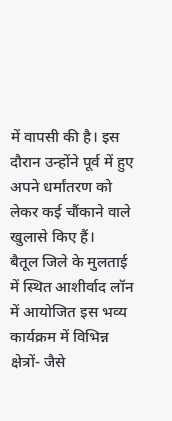में वापसी की है। इस दौरान उन्होंने पूर्व में हुए अपने धर्मांतरण को लेकर कई चौंकाने वाले खुलासे किए हैं।
बैतूल जिले के मुलताई में स्थित आशीर्वाद लॉन में आयोजित इस भव्य कार्यक्रम में विभिन्न क्षेत्रों- जैसे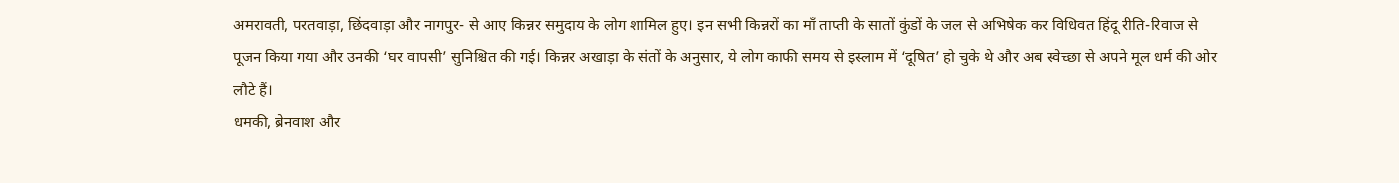अमरावती, परतवाड़ा, छिंदवाड़ा और नागपुर- से आए किन्नर समुदाय के लोग शामिल हुए। इन सभी किन्नरों का माँ ताप्ती के सातों कुंडों के जल से अभिषेक कर विधिवत हिंदू रीति-रिवाज से पूजन किया गया और उनकी ‘घर वापसी’ सुनिश्चित की गई। किन्नर अखाड़ा के संतों के अनुसार, ये लोग काफी समय से इस्लाम में ‘दूषित’ हो चुके थे और अब स्वेच्छा से अपने मूल धर्म की ओर लौटे हैं।
धमकी, ब्रेनवाश और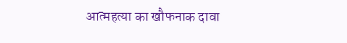आत्महत्या का खौफनाक दावा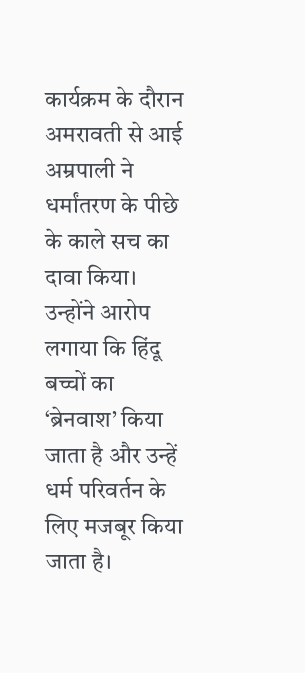कार्यक्रम के दौरान अमरावती से आई अम्रपाली ने धर्मांतरण के पीछे के काले सच का दावा किया। उन्होंने आरोप लगाया कि हिंदू बच्चों का ‘ब्रेनवाश’ किया जाता है और उन्हें धर्म परिवर्तन के लिए मजबूर किया जाता है।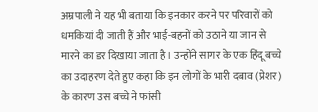अम्रपाली ने यह भी बताया कि इनकार करने पर परिवारों को धमकियां दी जाती हैं और भाई-बहनों को उठाने या जान से मारने का डर दिखाया जाता है। उन्होंने सागर के एक हिंदू बच्चे का उदाहरण देते हुए कहा कि इन लोगों के भारी दबाव (प्रेशर) के कारण उस बच्चे ने फांसी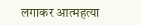लगाकर आत्महत्या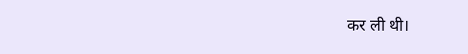कर ली थी।